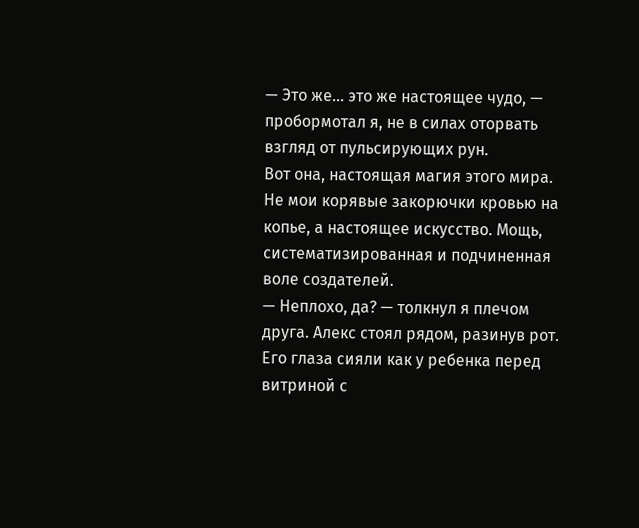— Это же… это же настоящее чудо, — пробормотал я, не в силах оторвать взгляд от пульсирующих рун.
Вот она, настоящая магия этого мира. Не мои корявые закорючки кровью на копье, а настоящее искусство. Мощь, систематизированная и подчиненная воле создателей.
— Неплохо, да? — толкнул я плечом друга. Алекс стоял рядом, разинув рот. Его глаза сияли как у ребенка перед витриной с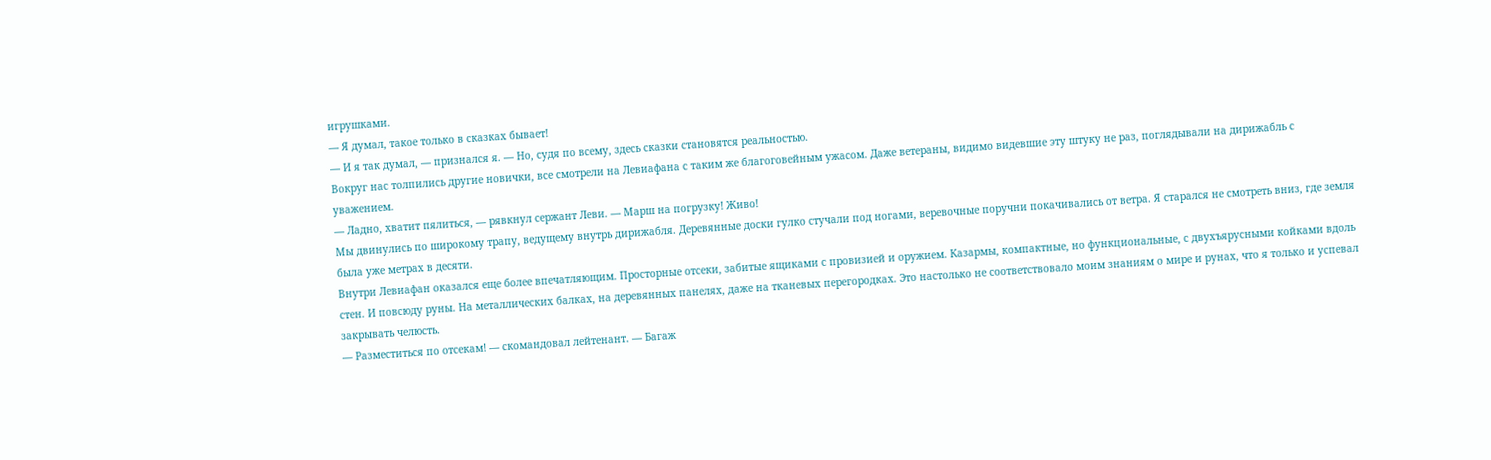игрушками.
— Я думал, такое только в сказках бывает!
— И я так думал, — признался я. — Но, судя по всему, здесь сказки становятся реальностью.
Вокруг нас толпились другие новички, все смотрели на Левиафана с таким же благоговейным ужасом. Даже ветераны, видимо видевшие эту штуку не раз, поглядывали на дирижабль с уважением.
— Ладно, хватит пялиться, — рявкнул сержант Леви. — Марш на погрузку! Живо!
Мы двинулись по широкому трапу, ведущему внутрь дирижабля. Деревянные доски гулко стучали под ногами, веревочные поручни покачивались от ветра. Я старался не смотреть вниз, где земля была уже метрах в десяти.
Внутри Левиафан оказался еще более впечатляющим. Просторные отсеки, забитые ящиками с провизией и оружием. Казармы, компактные, но функциональные, с двухъярусными койками вдоль стен. И повсюду руны. На металлических балках, на деревянных панелях, даже на тканевых перегородках. Это настолько не соответствовало моим знаниям о мире и рунах, что я только и успевал закрывать челюсть.
— Разместиться по отсекам! — скомандовал лейтенант. — Багаж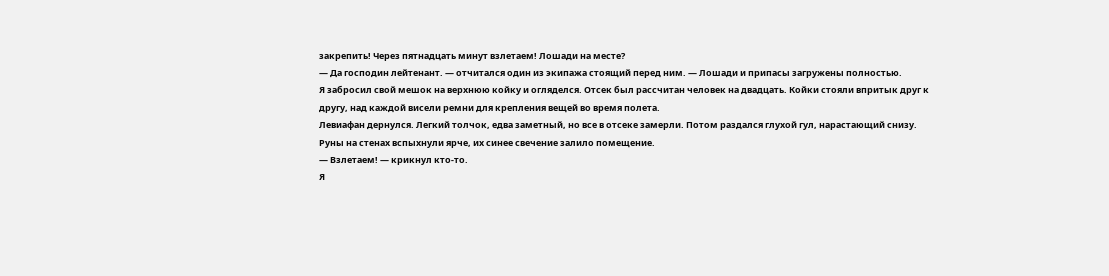закрепить! Через пятнадцать минут взлетаем! Лошади на месте?
— Да господин лейтенант. — отчитался один из экипажа стоящий перед ним. — Лошади и припасы загружены полностью.
Я забросил свой мешок на верхнюю койку и огляделся. Отсек был рассчитан человек на двадцать. Койки стояли впритык друг к другу, над каждой висели ремни для крепления вещей во время полета.
Левиафан дернулся. Легкий толчок, едва заметный, но все в отсеке замерли. Потом раздался глухой гул, нарастающий снизу. Руны на стенах вспыхнули ярче, их синее свечение залило помещение.
— Взлетаем! — крикнул кто-то.
Я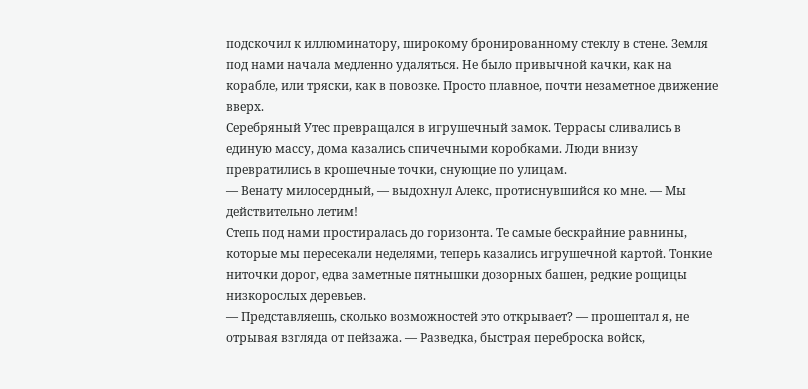подскочил к иллюминатору, широкому бронированному стеклу в стене. Земля под нами начала медленно удаляться. Не было привычной качки, как на корабле, или тряски, как в повозке. Просто плавное, почти незаметное движение вверх.
Серебряный Утес превращался в игрушечный замок. Террасы сливались в единую массу, дома казались спичечными коробками. Люди внизу превратились в крошечные точки, снующие по улицам.
— Венату милосердный, — выдохнул Алекс, протиснувшийся ко мне. — Мы действительно летим!
Степь под нами простиралась до горизонта. Те самые бескрайние равнины, которые мы пересекали неделями, теперь казались игрушечной картой. Тонкие ниточки дорог, едва заметные пятнышки дозорных башен, редкие рощицы низкорослых деревьев.
— Представляешь, сколько возможностей это открывает? — прошептал я, не отрывая взгляда от пейзажа. — Разведка, быстрая переброска войск,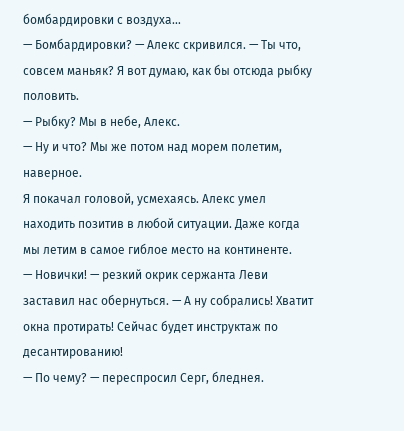бомбардировки с воздуха…
— Бомбардировки? — Алекс скривился. — Ты что, совсем маньяк? Я вот думаю, как бы отсюда рыбку половить.
— Рыбку? Мы в небе, Алекс.
— Ну и что? Мы же потом над морем полетим, наверное.
Я покачал головой, усмехаясь. Алекс умел находить позитив в любой ситуации. Даже когда мы летим в самое гиблое место на континенте.
— Новички! — резкий окрик сержанта Леви заставил нас обернуться. — А ну собрались! Хватит окна протирать! Сейчас будет инструктаж по десантированию!
— По чему? — переспросил Серг, бледнея.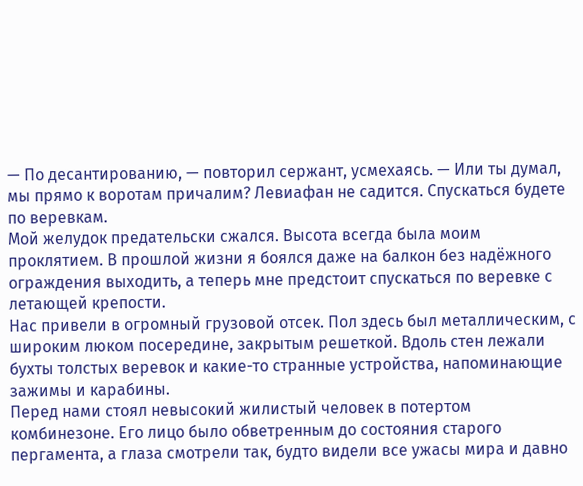— По десантированию, — повторил сержант, усмехаясь. — Или ты думал, мы прямо к воротам причалим? Левиафан не садится. Спускаться будете по веревкам.
Мой желудок предательски сжался. Высота всегда была моим проклятием. В прошлой жизни я боялся даже на балкон без надёжного ограждения выходить, а теперь мне предстоит спускаться по веревке с летающей крепости.
Нас привели в огромный грузовой отсек. Пол здесь был металлическим, с широким люком посередине, закрытым решеткой. Вдоль стен лежали бухты толстых веревок и какие-то странные устройства, напоминающие зажимы и карабины.
Перед нами стоял невысокий жилистый человек в потертом комбинезоне. Его лицо было обветренным до состояния старого пергамента, а глаза смотрели так, будто видели все ужасы мира и давно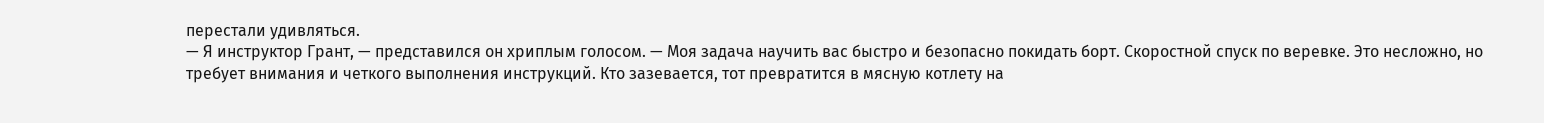перестали удивляться.
— Я инструктор Грант, — представился он хриплым голосом. — Моя задача научить вас быстро и безопасно покидать борт. Скоростной спуск по веревке. Это несложно, но требует внимания и четкого выполнения инструкций. Кто зазевается, тот превратится в мясную котлету на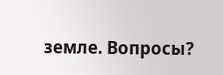земле. Вопросы?